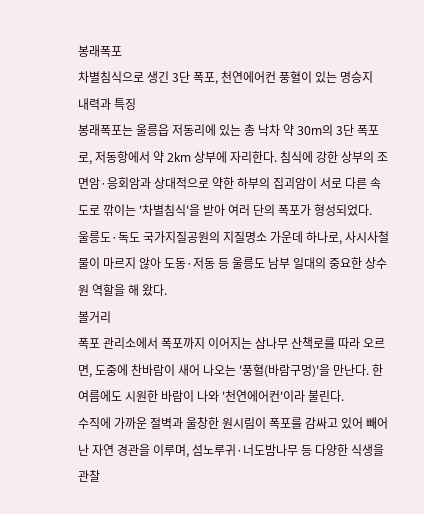봉래폭포
차별침식으로 생긴 3단 폭포, 천연에어컨 풍혈이 있는 명승지
내력과 특징
봉래폭포는 울릉읍 저동리에 있는 총 낙차 약 30m의 3단 폭포로, 저동항에서 약 2km 상부에 자리한다. 침식에 강한 상부의 조면암·응회암과 상대적으로 약한 하부의 집괴암이 서로 다른 속도로 깎이는 '차별침식'을 받아 여러 단의 폭포가 형성되었다.
울릉도·독도 국가지질공원의 지질명소 가운데 하나로, 사시사철 물이 마르지 않아 도동·저동 등 울릉도 남부 일대의 중요한 상수원 역할을 해 왔다.
볼거리
폭포 관리소에서 폭포까지 이어지는 삼나무 산책로를 따라 오르면, 도중에 찬바람이 새어 나오는 '풍혈(바람구멍)'을 만난다. 한여름에도 시원한 바람이 나와 '천연에어컨'이라 불린다.
수직에 가까운 절벽과 울창한 원시림이 폭포를 감싸고 있어 빼어난 자연 경관을 이루며, 섬노루귀·너도밤나무 등 다양한 식생을 관찰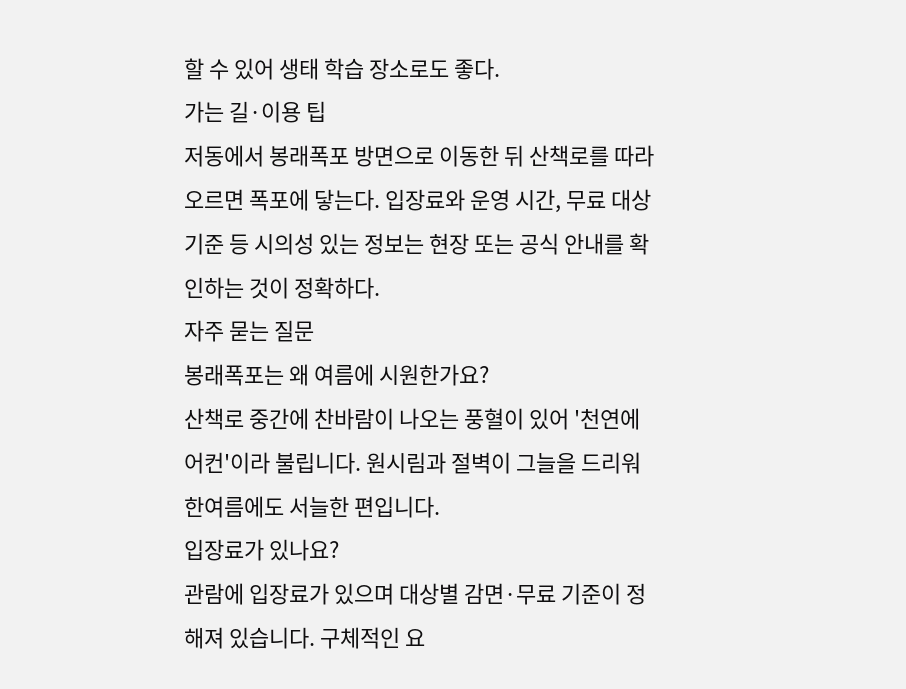할 수 있어 생태 학습 장소로도 좋다.
가는 길·이용 팁
저동에서 봉래폭포 방면으로 이동한 뒤 산책로를 따라 오르면 폭포에 닿는다. 입장료와 운영 시간, 무료 대상 기준 등 시의성 있는 정보는 현장 또는 공식 안내를 확인하는 것이 정확하다.
자주 묻는 질문
봉래폭포는 왜 여름에 시원한가요?
산책로 중간에 찬바람이 나오는 풍혈이 있어 '천연에어컨'이라 불립니다. 원시림과 절벽이 그늘을 드리워 한여름에도 서늘한 편입니다.
입장료가 있나요?
관람에 입장료가 있으며 대상별 감면·무료 기준이 정해져 있습니다. 구체적인 요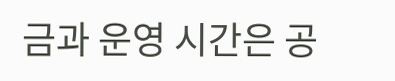금과 운영 시간은 공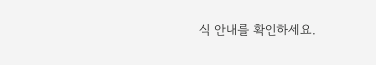식 안내를 확인하세요.